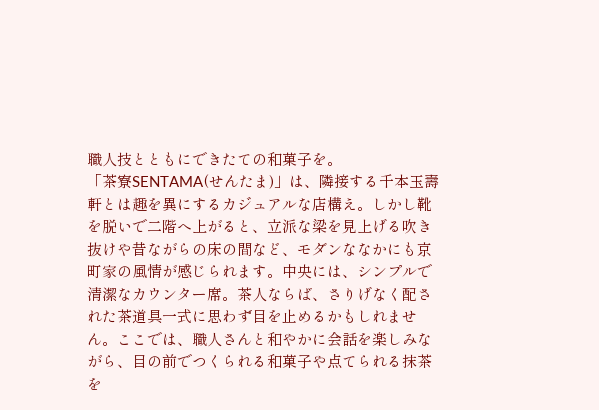職人技とともにできたての和菓子を。
「茶寮SENTAMA(せんたま)」は、隣接する千本玉壽軒とは趣を異にするカジュアルな店構え。しかし靴を脱いで二階へ上がると、立派な梁を見上げる吹き抜けや昔ながらの床の間など、モダンななかにも京町家の風情が感じられます。中央には、シンプルで清潔なカウンター席。茶人ならば、さりげなく配された茶道具一式に思わず目を止めるかもしれません。ここでは、職人さんと和やかに会話を楽しみながら、目の前でつくられる和菓子や点てられる抹茶を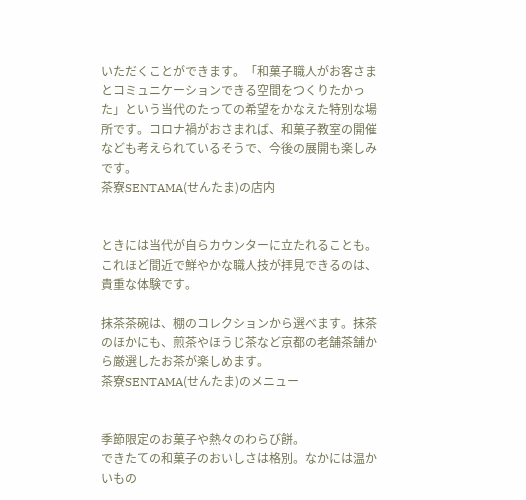いただくことができます。「和菓子職人がお客さまとコミュニケーションできる空間をつくりたかった」という当代のたっての希望をかなえた特別な場所です。コロナ禍がおさまれば、和菓子教室の開催なども考えられているそうで、今後の展開も楽しみです。
茶寮SENTAMA(せんたま)の店内


ときには当代が自らカウンターに立たれることも。これほど間近で鮮やかな職人技が拝見できるのは、貴重な体験です。

抹茶茶碗は、棚のコレクションから選べます。抹茶のほかにも、煎茶やほうじ茶など京都の老舗茶舗から厳選したお茶が楽しめます。
茶寮SENTAMA(せんたま)のメニュー


季節限定のお菓子や熱々のわらび餅。
できたての和菓子のおいしさは格別。なかには温かいもの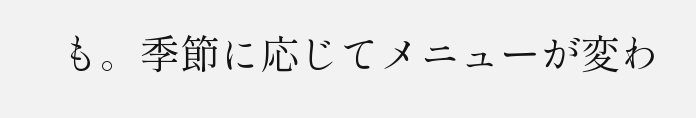も。季節に応じてメニューが変わ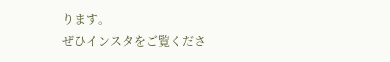ります。
ぜひインスタをご覧くださ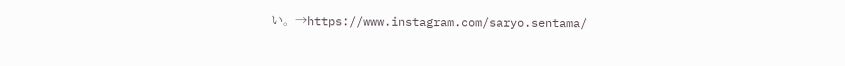い。→https://www.instagram.com/saryo.sentama/